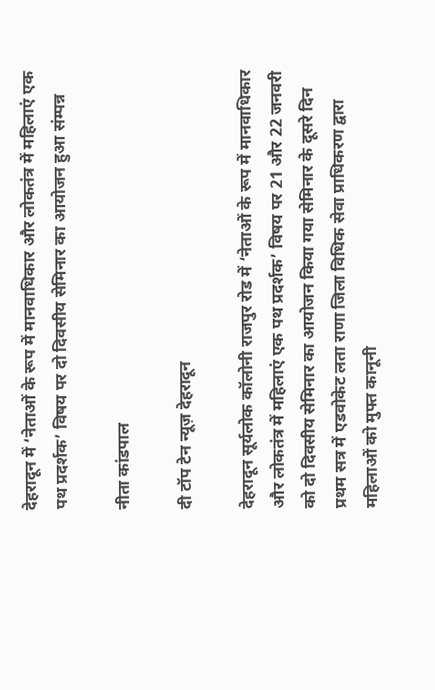देहरादून में ‘नेताओं के रूप में मानवाधिकार और लोकतंत्र में महिलाएं एक पथ प्रदर्शक’ विषय पर दो दिवसीय सेमिनार का आयोजन हुआ संम्पन्न

नीता कांडपाल

दी टॉप टेन न्यूज़ देहरादून

देहरादून सूर्यलोक कॉलोनी राजपुर रोड में ‘नेताओं के रूप में मानवाधिकार और लोकतंत्र में महिलाएं एक पथ प्रदर्शक’ विषय पर 21 और 22 जनवरी को दो दिवसीय सेमिनार का आयोजन किया गया सेमिनार के दूसरे दिन प्रथम सत्र में एडवोकेट लता राणा जिला विधिक सेवा प्राधिकरण द्वारा महिलाओं को मुफ्त कानूनी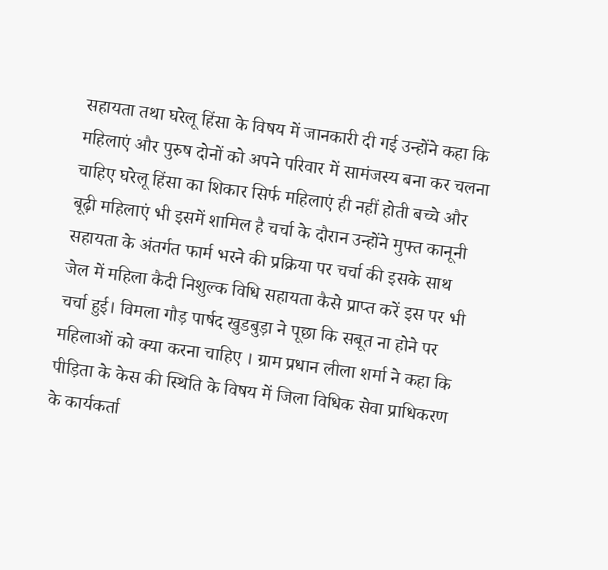सहायता तथा घरेलू हिंसा के विषय में जानकारी दी गई उन्होंने कहा कि महिलाएं और पुरुष दोनों को अपने परिवार में सामंजस्य बना कर चलना चाहिए घरेलू हिंसा का शिकार सिर्फ महिलाएं ही नहीं होती बच्चे और बूढ़ी महिलाएं भी इसमें शामिल है चर्चा के दौरान उन्होंने मुफ्त कानूनी सहायता के अंतर्गत फार्म भरने की प्रक्रिया पर चर्चा की इसके साथ जेल में महिला कैदी निशुल्क विधि सहायता कैसे प्राप्त करें इस पर भी चर्चा हुई। विमला गौड़ पार्षद खुडबुड़ा ने पूछा कि सबूत ना होने पर महिलाओं को क्या करना चाहिए । ग्राम प्रधान लीला शर्मा ने कहा कि पीड़िता के केस की स्थिति के विषय में जिला विधिक सेवा प्राधिकरण के कार्यकर्ता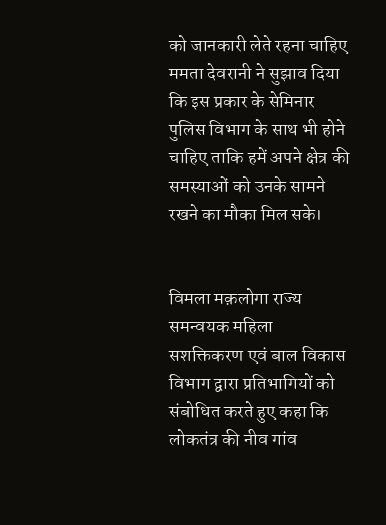को जानकारी लेते रहना चाहिए ममता देवरानी ने सुझाव दिया कि इस प्रकार के सेमिनार पुलिस विभाग के साथ भी होने चाहिए ताकि हमें अपने क्षेत्र की समस्याओं को उनके सामने रखने का मौका मिल सके।


विमला मक़लोगा राज्य समन्वयक महिला सशक्तिकरण एवं बाल विकास विभाग द्वारा प्रतिभागियों को संबोधित करते हुए कहा कि लोकतंत्र की नीव गांव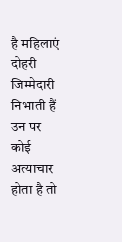है महिलाएं दोहरी जिम्मेदारी निभाती हैं उन पर कोई अत्याचार होता है तो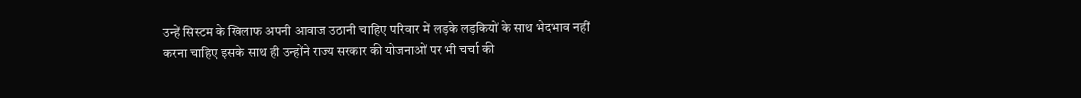उन्हें सिस्टम के खिलाफ अपनी आवाज उठानी चाहिए परिवार में लड़के लड़कियों के साथ भेदभाव नहीं करना चाहिए इसके साथ ही उन्होंने राज्य सरकार की योजनाओं पर भी चर्चा की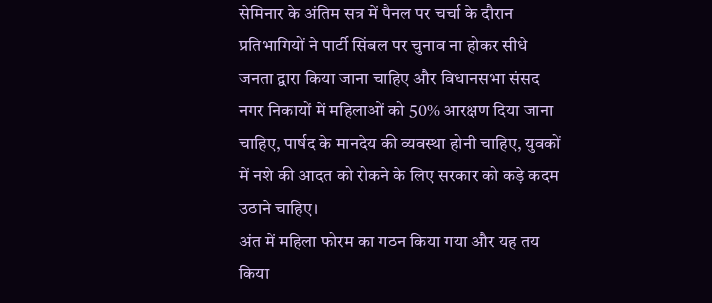सेमिनार के अंतिम सत्र में पैनल पर चर्चा के दौरान प्रतिभागियों ने पार्टी सिंबल पर चुनाव ना होकर सीधे जनता द्वारा किया जाना चाहिए और विधानसभा संसद नगर निकायों में महिलाओं को 50% आरक्षण दिया जाना चाहिए, पार्षद के मानदेय की व्यवस्था होनी चाहिए, युवकों में नशे की आदत को रोकने के लिए सरकार को कड़े कदम उठाने चाहिए।
अंत में महिला फोरम का गठन किया गया और यह तय किया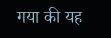गया की यह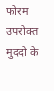फोरम उपरोक्त मुददो के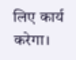लिए कार्य करेगा।